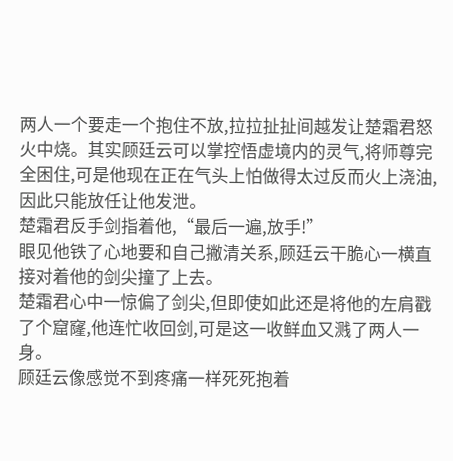两人一个要走一个抱住不放,拉拉扯扯间越发让楚霜君怒火中烧。其实顾廷云可以掌控悟虚境内的灵气,将师尊完全困住,可是他现在正在气头上怕做得太过反而火上浇油,因此只能放任让他发泄。
楚霜君反手剑指着他,“最后一遍,放手!”
眼见他铁了心地要和自己撇清关系,顾廷云干脆心一横直接对着他的剑尖撞了上去。
楚霜君心中一惊偏了剑尖,但即使如此还是将他的左肩戳了个窟窿,他连忙收回剑,可是这一收鲜血又溅了两人一身。
顾廷云像感觉不到疼痛一样死死抱着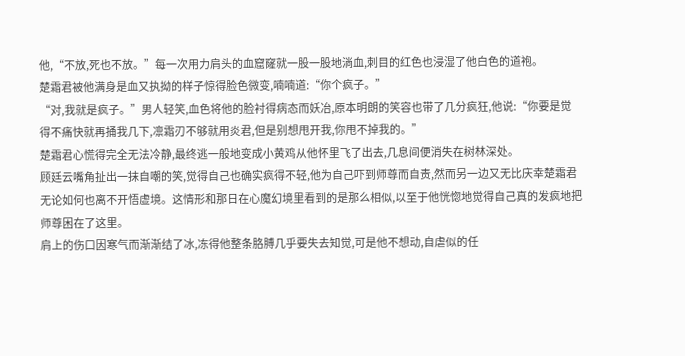他,“不放,死也不放。”每一次用力肩头的血窟窿就一股一股地淌血,刺目的红色也浸湿了他白色的道袍。
楚霜君被他满身是血又执拗的样子惊得脸色微变,喃喃道:“你个疯子。”
“对,我就是疯子。”男人轻笑,血色将他的脸衬得病态而妖冶,原本明朗的笑容也带了几分疯狂,他说:“你要是觉得不痛快就再捅我几下,凛霜刃不够就用炎君,但是别想甩开我,你甩不掉我的。”
楚霜君心慌得完全无法冷静,最终逃一般地变成小黄鸡从他怀里飞了出去,几息间便消失在树林深处。
顾廷云嘴角扯出一抹自嘲的笑,觉得自己也确实疯得不轻,他为自己吓到师尊而自责,然而另一边又无比庆幸楚霜君无论如何也离不开悟虚境。这情形和那日在心魔幻境里看到的是那么相似,以至于他恍惚地觉得自己真的发疯地把师尊困在了这里。
肩上的伤口因寒气而渐渐结了冰,冻得他整条胳膊几乎要失去知觉,可是他不想动,自虐似的任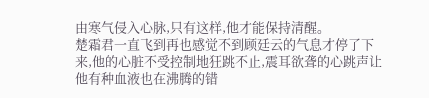由寒气侵入心脉,只有这样,他才能保持清醒。
楚霜君一直飞到再也感觉不到顾廷云的气息才停了下来,他的心脏不受控制地狂跳不止,震耳欲聋的心跳声让他有种血液也在沸腾的错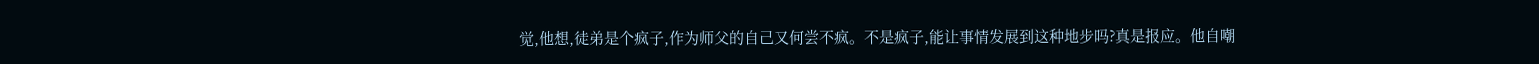觉,他想,徒弟是个疯子,作为师父的自己又何尝不疯。不是疯子,能让事情发展到这种地步吗?真是报应。他自嘲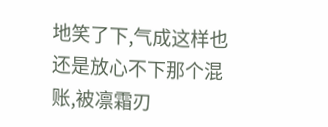地笑了下,气成这样也还是放心不下那个混账,被凛霜刃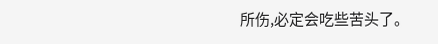所伤,必定会吃些苦头了。